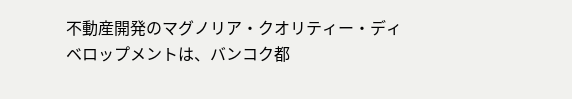不動産開発のマグノリア・クオリティー・ディベロップメントは、バンコク都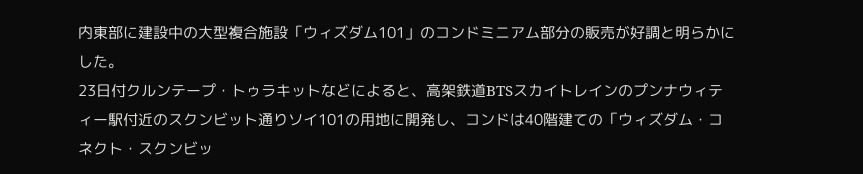内東部に建設中の大型複合施設「ウィズダム101」のコンドミニアム部分の販売が好調と明らかにした。
23日付クルンテープ・トゥラキットなどによると、高架鉄道BTSスカイトレインのプンナウィティー駅付近のスクンビット通りソイ101の用地に開発し、コンドは40階建ての「ウィズダム・コネクト・スクンビッ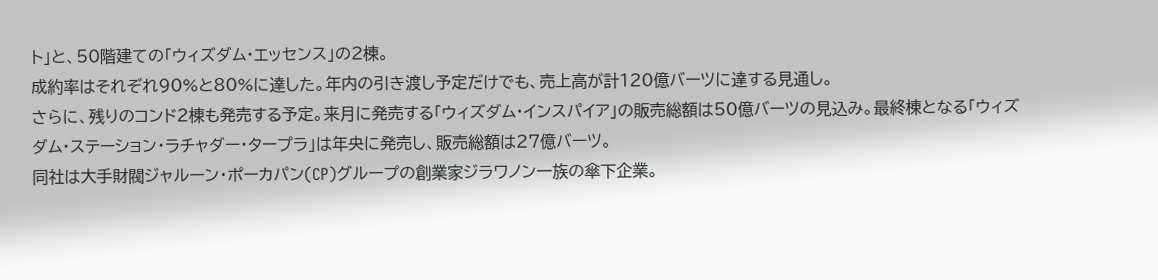ト」と、50階建ての「ウィズダム・エッセンス」の2棟。
成約率はそれぞれ90%と80%に達した。年内の引き渡し予定だけでも、売上高が計120億バーツに達する見通し。
さらに、残りのコンド2棟も発売する予定。来月に発売する「ウィズダム・インスパイア」の販売総額は50億バーツの見込み。最終棟となる「ウィズダム・ステーション・ラチャダー・タープラ」は年央に発売し、販売総額は27億バーツ。
同社は大手財閥ジャルーン・ポーカパン(CP)グループの創業家ジラワノン一族の傘下企業。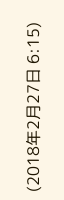(2018年2月27日 6:15)